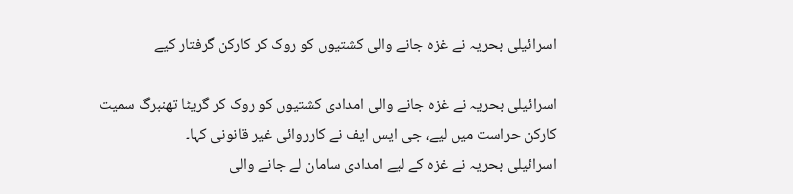اسرائیلی بحریہ نے غزہ جانے والی کشتیوں کو روک کر کارکن گرفتار کیے

اسرائیلی بحریہ نے غزہ جانے والی امدادی کشتیوں کو روک کر گریٹا تھنبرگ سمیت کارکن حراست میں لیے، جی ایس ایف نے کارروائی غیر قانونی کہا۔
اسرائیلی بحریہ نے غزہ کے لیے امدادی سامان لے جانے والی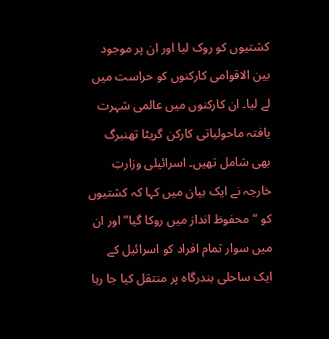کشتیوں کو روک لیا اور ان پر موجود بین الاقوامی کارکنوں کو حراست میں لے لیا۔ ان کارکنوں میں عالمی شہرت یافتہ ماحولیاتی کارکن گریٹا تھنبرگ بھی شامل تھیں۔ اسرائیلی وزارتِ خارجہ نے ایک بیان میں کہا کہ کشتیوں کو “محفوظ انداز میں روکا گیا” اور ان میں سوار تمام افراد کو اسرائیل کے ایک ساحلی بندرگاہ پر منتقل کیا جا رہا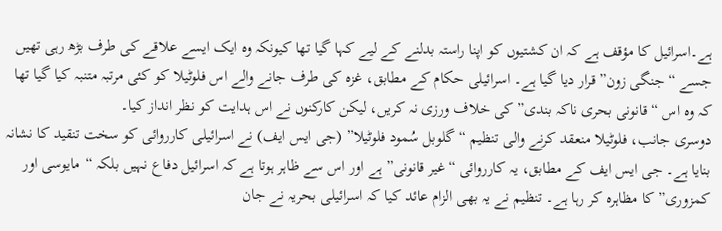ہے۔اسرائیل کا مؤقف ہے کہ ان کشتیوں کو اپنا راستہ بدلنے کے لیے کہا گیا تھا کیونکہ وہ ایک ایسے علاقے کی طرف بڑھ رہی تھیں جسے “جنگی زون” قرار دیا گیا ہے۔ اسرائیلی حکام کے مطابق، غزہ کی طرف جانے والے اس فلوٹیلا کو کئی مرتبہ متنبہ کیا گیا تھا کہ وہ اس “قانونی بحری ناکہ بندی” کی خلاف ورزی نہ کریں، لیکن کارکنوں نے اس ہدایت کو نظر انداز کیا۔
دوسری جانب، فلوٹیلا منعقد کرنے والی تنظیم “گلوبل سُمود فلوٹیلا” (جی ایس ایف) نے اسرائیلی کارروائی کو سخت تنقید کا نشانہ بنایا ہے۔ جی ایس ایف کے مطابق، یہ کارروائی “غیر قانونی” ہے اور اس سے ظاہر ہوتا ہے کہ اسرائیل دفاع نہیں بلکہ “مایوسی اور کمزوری” کا مظاہرہ کر رہا ہے۔ تنظیم نے یہ بھی الزام عائد کیا کہ اسرائیلی بحریہ نے جان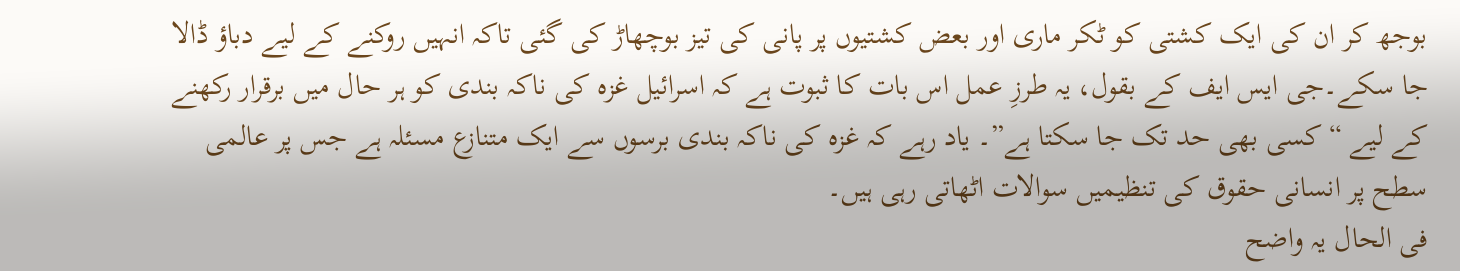بوجھ کر ان کی ایک کشتی کو ٹکر ماری اور بعض کشتیوں پر پانی کی تیز بوچھاڑ کی گئی تاکہ انہیں روکنے کے لیے دباؤ ڈالا جا سکے۔جی ایس ایف کے بقول، یہ طرزِ عمل اس بات کا ثبوت ہے کہ اسرائیل غزہ کی ناکہ بندی کو ہر حال میں برقرار رکھنے کے لیے “کسی بھی حد تک جا سکتا ہے”۔ یاد رہے کہ غزہ کی ناکہ بندی برسوں سے ایک متنازع مسئلہ ہے جس پر عالمی سطح پر انسانی حقوق کی تنظیمیں سوالات اٹھاتی رہی ہیں۔
فی الحال یہ واضح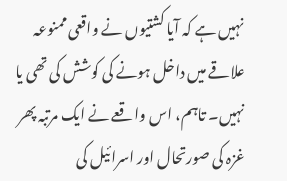نہیں ہے کہ آیا کشتیوں نے واقعی ممنوعہ علاقے میں داخل ہونے کی کوشش کی تھی یا نہیں۔ تاہم، اس واقعے نے ایک مرتبہ پھر غزہ کی صورتحال اور اسرائیل کی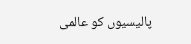پالیسیوں کو عالمی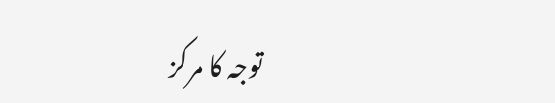توجہ کا مرکز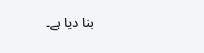بنا دیا ہے۔